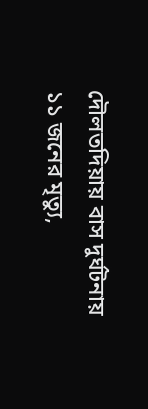দৌলতদিয়ায় বাস দুর্ঘটনায় ১১ জনের মৃত্যু,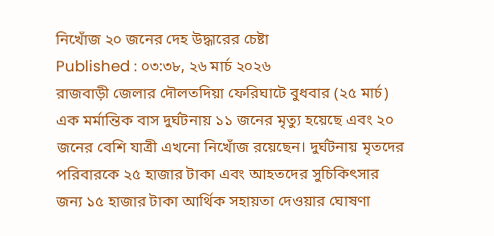নিখোঁজ ২০ জনের দেহ উদ্ধারের চেষ্টা
Published : ০৩:৩৮, ২৬ মার্চ ২০২৬
রাজবাড়ী জেলার দৌলতদিয়া ফেরিঘাটে বুধবার (২৫ মার্চ) এক মর্মান্তিক বাস দুর্ঘটনায় ১১ জনের মৃত্যু হয়েছে এবং ২০ জনের বেশি যাত্রী এখনো নিখোঁজ রয়েছেন। দুর্ঘটনায় মৃতদের পরিবারকে ২৫ হাজার টাকা এবং আহতদের সুচিকিৎসার জন্য ১৫ হাজার টাকা আর্থিক সহায়তা দেওয়ার ঘোষণা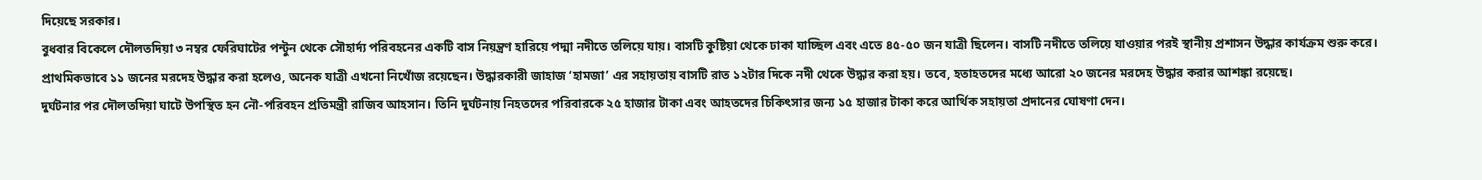দিয়েছে সরকার।
বুধবার বিকেলে দৌলতদিয়া ৩ নম্বর ফেরিঘাটের পন্টুন থেকে সৌহার্দ্য পরিবহনের একটি বাস নিয়ন্ত্রণ হারিয়ে পদ্মা নদীতে তলিয়ে যায়। বাসটি কুষ্টিয়া থেকে ঢাকা যাচ্ছিল এবং এতে ৪৫-৫০ জন যাত্রী ছিলেন। বাসটি নদীতে তলিয়ে যাওয়ার পরই স্থানীয় প্রশাসন উদ্ধার কার্যক্রম শুরু করে।
প্রাথমিকভাবে ১১ জনের মরদেহ উদ্ধার করা হলেও, অনেক যাত্রী এখনো নিখোঁজ রয়েছেন। উদ্ধারকারী জাহাজ ‘হামজা’ এর সহায়তায় বাসটি রাত ১২টার দিকে নদী থেকে উদ্ধার করা হয়। তবে, হতাহতদের মধ্যে আরো ২০ জনের মরদেহ উদ্ধার করার আশঙ্কা রয়েছে।
দুর্ঘটনার পর দৌলতদিয়া ঘাটে উপস্থিত হন নৌ-পরিবহন প্রতিমন্ত্রী রাজিব আহসান। তিনি দুর্ঘটনায় নিহতদের পরিবারকে ২৫ হাজার টাকা এবং আহতদের চিকিৎসার জন্য ১৫ হাজার টাকা করে আর্থিক সহায়তা প্রদানের ঘোষণা দেন।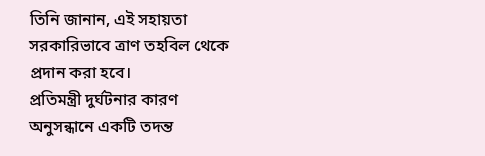তিনি জানান, এই সহায়তা সরকারিভাবে ত্রাণ তহবিল থেকে প্রদান করা হবে।
প্রতিমন্ত্রী দুর্ঘটনার কারণ অনুসন্ধানে একটি তদন্ত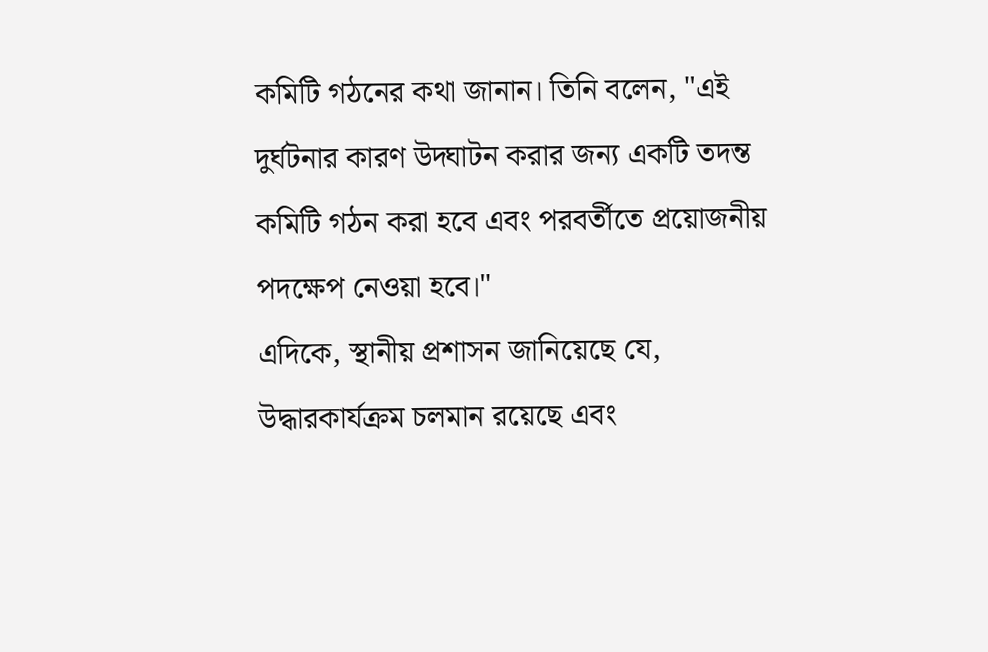কমিটি গঠনের কথা জানান। তিনি বলেন, "এই দুর্ঘটনার কারণ উদ্ঘাটন করার জন্য একটি তদন্ত কমিটি গঠন করা হবে এবং পরবর্তীতে প্রয়োজনীয় পদক্ষেপ নেওয়া হবে।"
এদিকে, স্থানীয় প্রশাসন জানিয়েছে যে, উদ্ধারকার্যক্রম চলমান রয়েছে এবং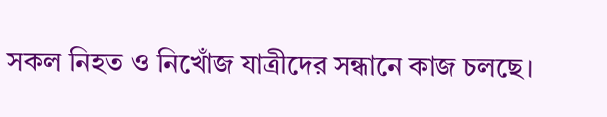সকল নিহত ও নিখোঁজ যাত্রীদের সন্ধানে কাজ চলছে।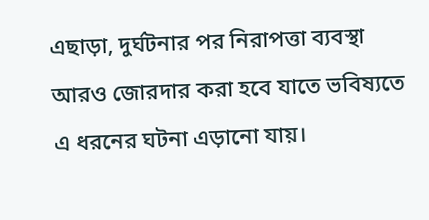এছাড়া, দুর্ঘটনার পর নিরাপত্তা ব্যবস্থা আরও জোরদার করা হবে যাতে ভবিষ্যতে এ ধরনের ঘটনা এড়ানো যায়।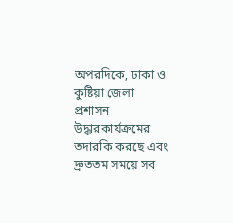অপরদিকে, ঢাকা ও কুষ্টিয়া জেলা প্রশাসন উদ্ধারকার্যক্রমের তদারকি করছে এবং দ্রুততম সময়ে সব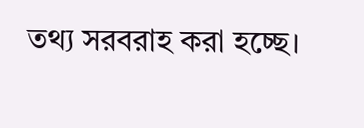তথ্য সরবরাহ করা হচ্ছে।